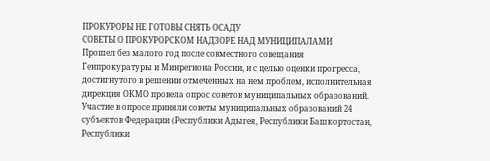ПРОКУРОРЫ НЕ ГОТОВЫ СНЯТЬ ОСАДУ
СОВЕТЫ О ПРОКУРОРСКОМ НАДЗОРЕ НАД МУНИЦИПАЛАМИ
Прошел без малого год после совместного совещания Генпрокуратуры и Минрегиона России, и с целью оценки прогресса, достигнутого в решении отмеченных на нем проблем, исполнительная дирекция ОКМО провела опрос советов муниципальных образований. Участие в опросе приняли советы муниципальных образований 24 субъектов Федерации (Республики Адыгея, Республики Башкортостан, Республики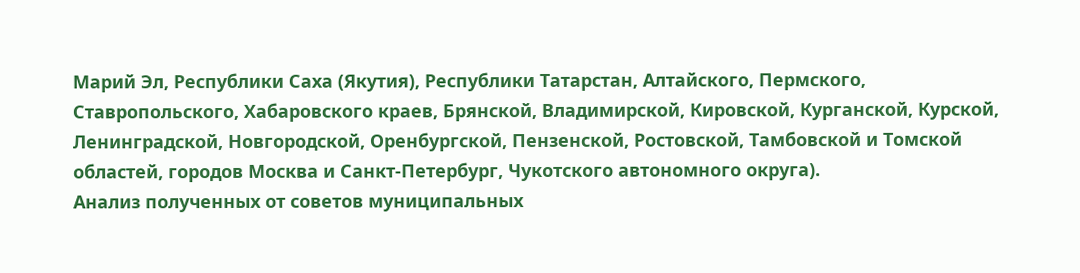Марий Эл, Республики Саха (Якутия), Республики Татарстан, Алтайского, Пермского, Ставропольского, Хабаровского краев, Брянской, Владимирской, Кировской, Курганской, Курской, Ленинградской, Новгородской, Оренбургской, Пензенской, Ростовской, Тамбовской и Томской областей, городов Москва и Санкт-Петербург, Чукотского автономного округа).
Анализ полученных от советов муниципальных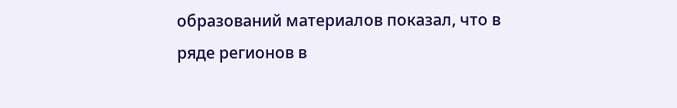образований материалов показал, что в ряде регионов в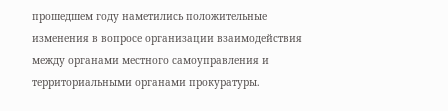прошедшем году наметились положительные изменения в вопросе организации взаимодействия между органами местного самоуправления и территориальными органами прокуратуры.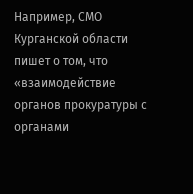Например, СМО Курганской области пишет о том, что «взаимодействие органов прокуратуры с органами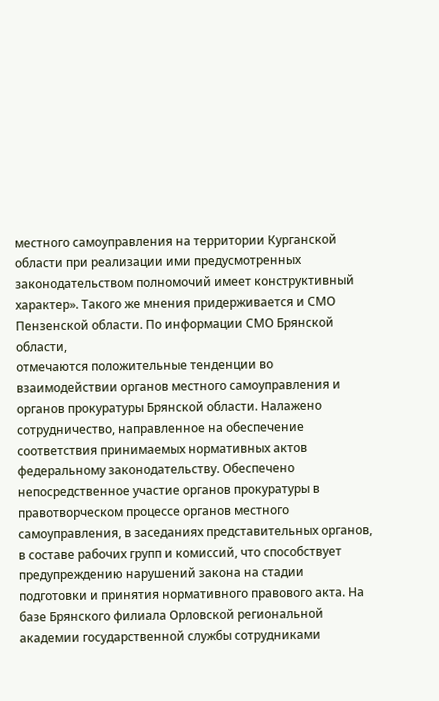местного самоуправления на территории Курганской области при реализации ими предусмотренных законодательством полномочий имеет конструктивный характер». Такого же мнения придерживается и СМО Пензенской области. По информации СМО Брянской области,
отмечаются положительные тенденции во взаимодействии органов местного самоуправления и органов прокуратуры Брянской области. Налажено сотрудничество, направленное на обеспечение соответствия принимаемых нормативных актов федеральному законодательству. Обеспечено непосредственное участие органов прокуратуры в правотворческом процессе органов местного самоуправления, в заседаниях представительных органов, в составе рабочих групп и комиссий, что способствует предупреждению нарушений закона на стадии подготовки и принятия нормативного правового акта. На базе Брянского филиала Орловской региональной академии государственной службы сотрудниками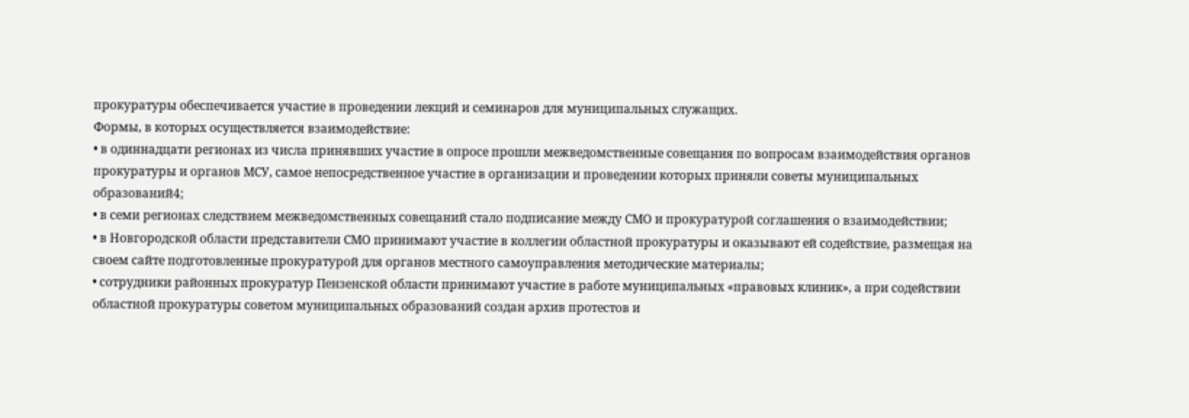прокуратуры обеспечивается участие в проведении лекций и семинаров для муниципальных служащих.
Формы, в которых осуществляется взаимодействие:
• в одиннадцати регионах из числа принявших участие в опросе прошли межведомственные совещания по вопросам взаимодействия органов прокуратуры и органов МСУ, самое непосредственное участие в организации и проведении которых приняли советы муниципальных образований4;
• в семи регионах следствием межведомственных совещаний стало подписание между СМО и прокуратурой соглашения о взаимодействии;
• в Новгородской области представители СМО принимают участие в коллегии областной прокуратуры и оказывают ей содействие, размещая на своем сайте подготовленные прокуратурой для органов местного самоуправления методические материалы;
• сотрудники районных прокуратур Пензенской области принимают участие в работе муниципальных «правовых клиник», а при содействии областной прокуратуры советом муниципальных образований создан архив протестов и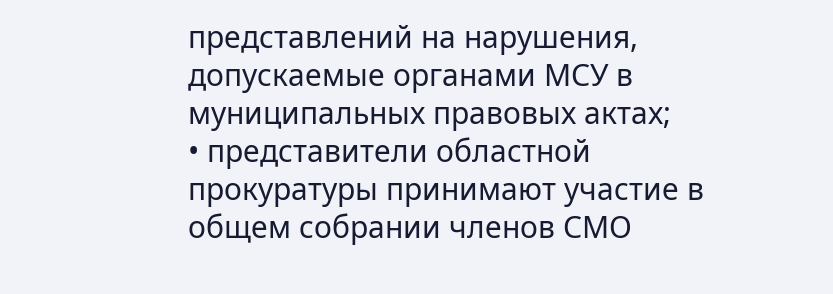представлений на нарушения, допускаемые органами МСУ в муниципальных правовых актах;
• представители областной прокуратуры принимают участие в общем собрании членов СМО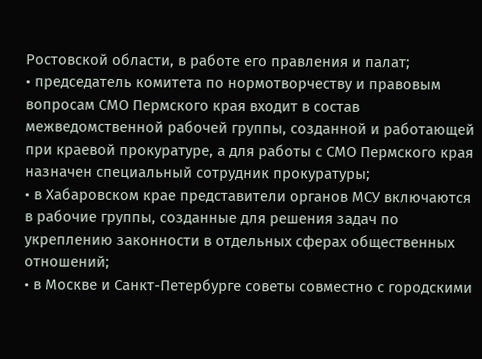Ростовской области, в работе его правления и палат;
• председатель комитета по нормотворчеству и правовым вопросам СМО Пермского края входит в состав межведомственной рабочей группы, созданной и работающей при краевой прокуратуре, а для работы с СМО Пермского края назначен специальный сотрудник прокуратуры;
• в Хабаровском крае представители органов МСУ включаются в рабочие группы, созданные для решения задач по укреплению законности в отдельных сферах общественных отношений;
• в Москве и Санкт-Петербурге советы совместно с городскими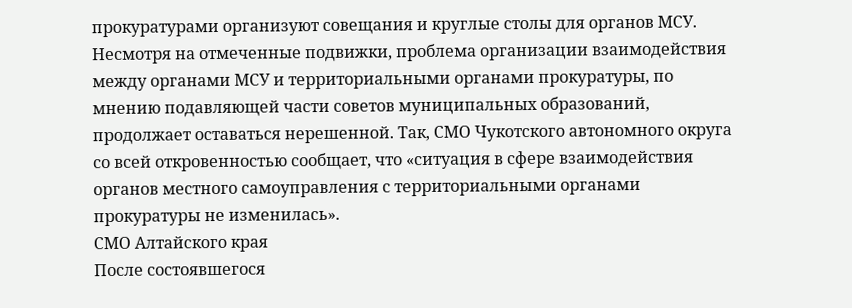прокуратурами организуют совещания и круглые столы для органов МСУ.
Несмотря на отмеченные подвижки, проблема организации взаимодействия между органами МСУ и территориальными органами прокуратуры, по мнению подавляющей части советов муниципальных образований, продолжает оставаться нерешенной. Так, СМО Чукотского автономного округа со всей откровенностью сообщает, что «ситуация в сфере взаимодействия органов местного самоуправления с территориальными органами прокуратуры не изменилась».
СМО Алтайского края
После состоявшегося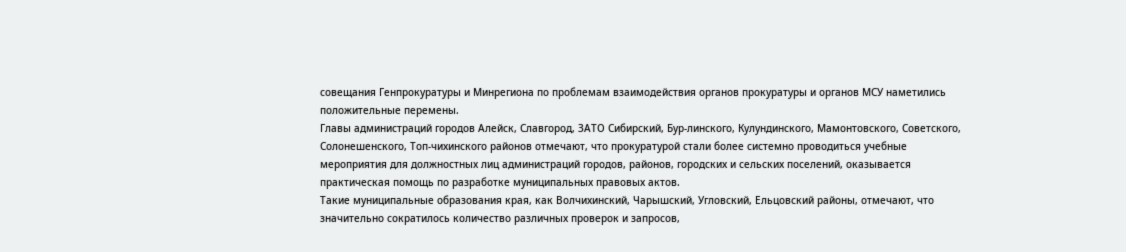совещания Генпрокуратуры и Минрегиона по проблемам взаимодействия органов прокуратуры и органов МСУ наметились положительные перемены.
Главы администраций городов Алейск, Славгород, ЗАТО Сибирский, Бур-линского, Кулундинского, Мамонтовского, Советского, Солонешенского, Топ-чихинского районов отмечают, что прокуратурой стали более системно проводиться учебные мероприятия для должностных лиц администраций городов, районов, городских и сельских поселений, оказывается практическая помощь по разработке муниципальных правовых актов.
Такие муниципальные образования края, как Волчихинский, Чарышский, Угловский, Ельцовский районы, отмечают, что значительно сократилось количество различных проверок и запросов,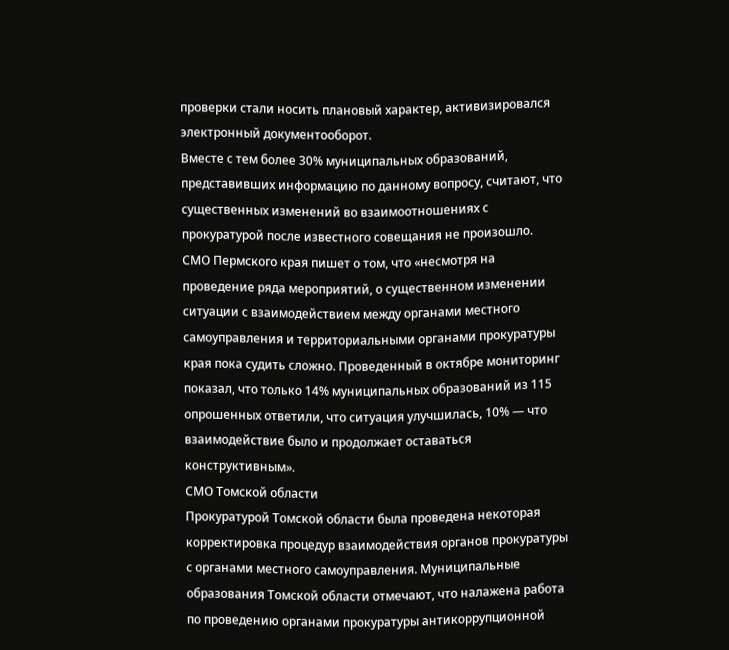проверки стали носить плановый характер, активизировался электронный документооборот.
Вместе с тем более 30% муниципальных образований, представивших информацию по данному вопросу, считают, что существенных изменений во взаимоотношениях с прокуратурой после известного совещания не произошло.
СМО Пермского края пишет о том, что «несмотря на проведение ряда мероприятий, о существенном изменении ситуации с взаимодействием между органами местного самоуправления и территориальными органами прокуратуры края пока судить сложно. Проведенный в октябре мониторинг показал, что только 14% муниципальных образований из 115 опрошенных ответили, что ситуация улучшилась, 10% — что взаимодействие было и продолжает оставаться конструктивным».
СМО Томской области
Прокуратурой Томской области была проведена некоторая корректировка процедур взаимодействия органов прокуратуры с органами местного самоуправления. Муниципальные образования Томской области отмечают, что налажена работа по проведению органами прокуратуры антикоррупционной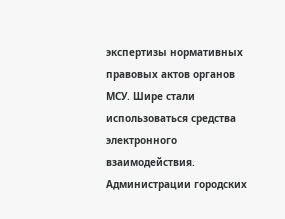экспертизы нормативных правовых актов органов МСУ. Шире стали использоваться средства электронного взаимодействия. Администрации городских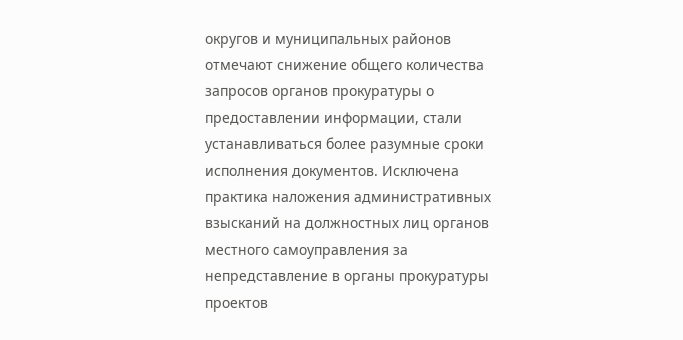округов и муниципальных районов отмечают снижение общего количества запросов органов прокуратуры о предоставлении информации, стали устанавливаться более разумные сроки исполнения документов. Исключена практика наложения административных взысканий на должностных лиц органов местного самоуправления за непредставление в органы прокуратуры проектов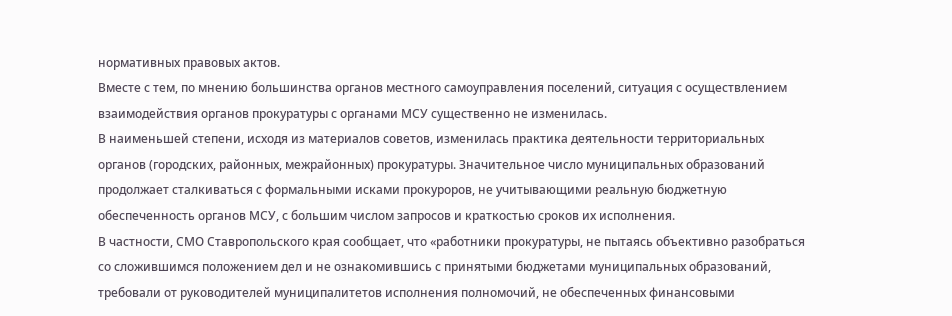нормативных правовых актов.
Вместе с тем, по мнению большинства органов местного самоуправления поселений, ситуация с осуществлением взаимодействия органов прокуратуры с органами МСУ существенно не изменилась.
В наименьшей степени, исходя из материалов советов, изменилась практика деятельности территориальных органов (городских, районных, межрайонных) прокуратуры. Значительное число муниципальных образований продолжает сталкиваться с формальными исками прокуроров, не учитывающими реальную бюджетную обеспеченность органов МСУ, с большим числом запросов и краткостью сроков их исполнения.
В частности, СМО Ставропольского края сообщает, что «работники прокуратуры, не пытаясь объективно разобраться со сложившимся положением дел и не ознакомившись с принятыми бюджетами муниципальных образований, требовали от руководителей муниципалитетов исполнения полномочий, не обеспеченных финансовыми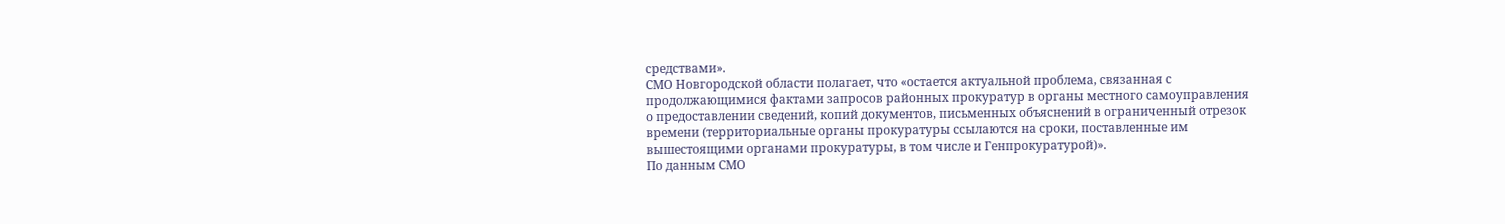средствами».
СМО Новгородской области полагает, что «остается актуальной проблема, связанная с продолжающимися фактами запросов районных прокуратур в органы местного самоуправления о предоставлении сведений, копий документов, письменных объяснений в ограниченный отрезок времени (территориальные органы прокуратуры ссылаются на сроки, поставленные им вышестоящими органами прокуратуры, в том числе и Генпрокуратурой)».
По данным СМО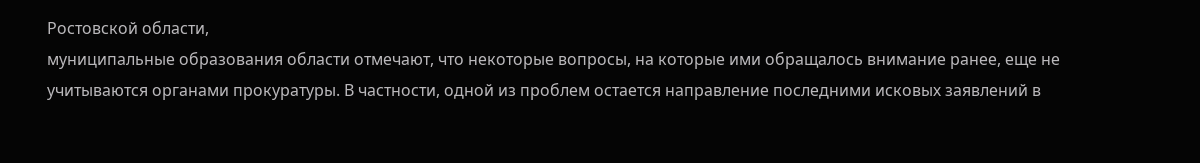Ростовской области,
муниципальные образования области отмечают, что некоторые вопросы, на которые ими обращалось внимание ранее, еще не учитываются органами прокуратуры. В частности, одной из проблем остается направление последними исковых заявлений в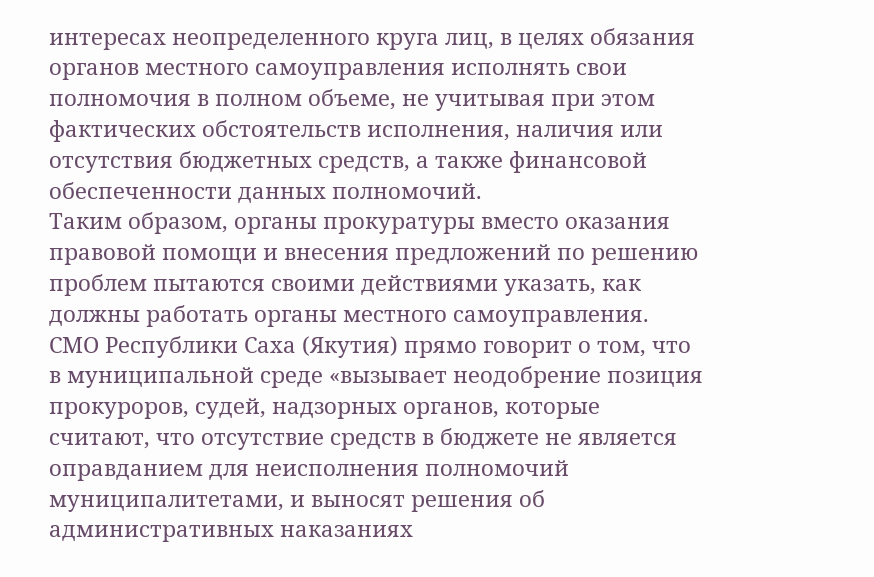интересах неопределенного круга лиц, в целях обязания органов местного самоуправления исполнять свои полномочия в полном объеме, не учитывая при этом фактических обстоятельств исполнения, наличия или отсутствия бюджетных средств, а также финансовой обеспеченности данных полномочий.
Таким образом, органы прокуратуры вместо оказания правовой помощи и внесения предложений по решению проблем пытаются своими действиями указать, как должны работать органы местного самоуправления.
СМО Республики Саха (Якутия) прямо говорит о том, что в муниципальной среде «вызывает неодобрение позиция прокуроров, судей, надзорных органов, которые считают, что отсутствие средств в бюджете не является оправданием для неисполнения полномочий муниципалитетами, и выносят решения об административных наказаниях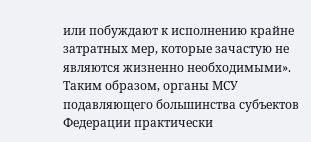или побуждают к исполнению крайне затратных мер, которые зачастую не являются жизненно необходимыми».
Таким образом, органы МСУ подавляющего большинства субъектов Федерации практически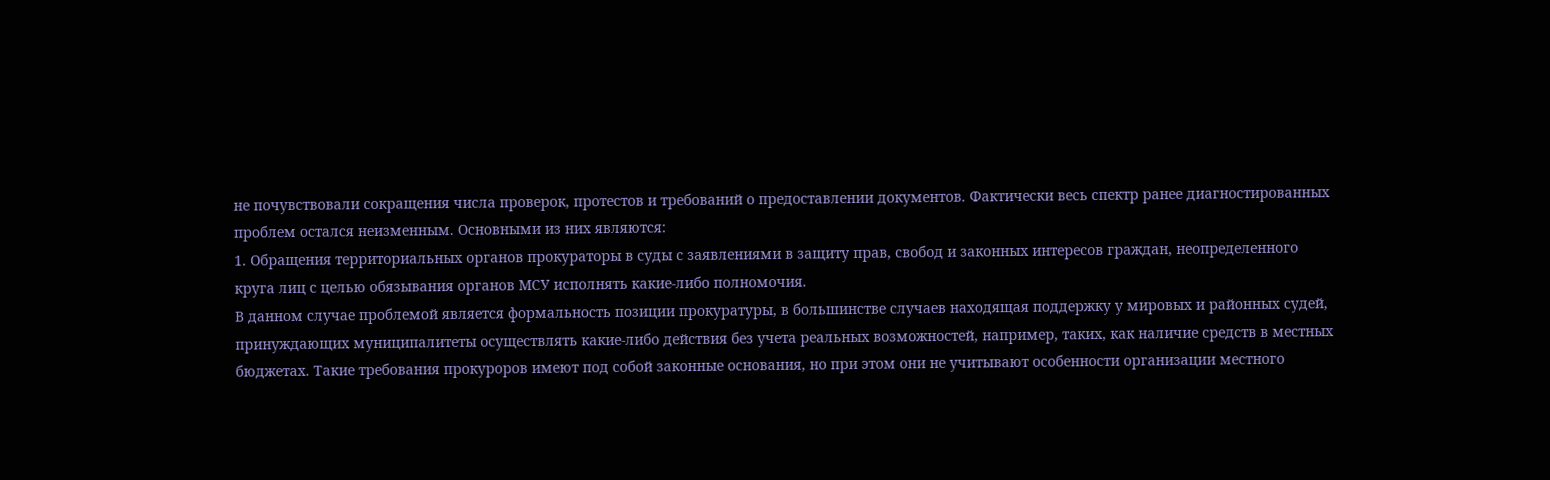не почувствовали сокращения числа проверок, протестов и требований о предоставлении документов. Фактически весь спектр ранее диагностированных проблем остался неизменным. Основными из них являются:
1. Обращения территориальных органов прокураторы в суды с заявлениями в защиту прав, свобод и законных интересов граждан, неопределенного круга лиц с целью обязывания органов МСУ исполнять какие-либо полномочия.
В данном случае проблемой является формальность позиции прокуратуры, в большинстве случаев находящая поддержку у мировых и районных судей, принуждающих муниципалитеты осуществлять какие-либо действия без учета реальных возможностей, например, таких, как наличие средств в местных бюджетах. Такие требования прокуроров имеют под собой законные основания, но при этом они не учитывают особенности организации местного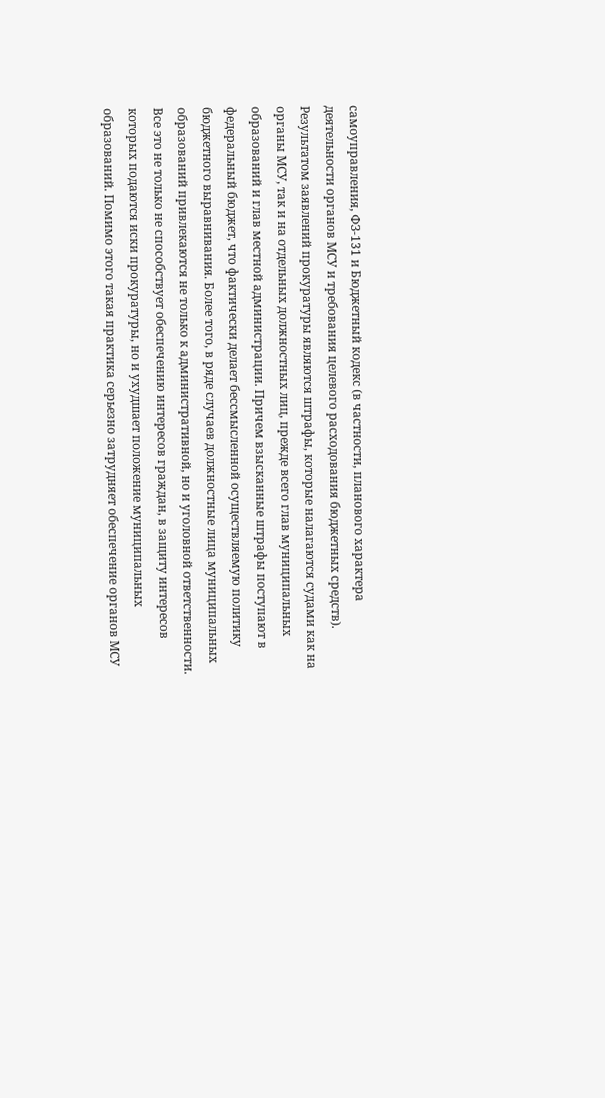самоуправления, ФЗ-131 и Бюджетный кодекс (в частности, планового характера деятельности органов МСУ и требования целевого расходования бюджетных средств).
Результатом заявлений прокуратуры являются штрафы, которые налагаются судами как на органы МСУ, так и на отдельных должностных лиц, прежде всего глав муниципальных образований и глав местной администрации. Причем взысканные штрафы поступают в федеральный бюджет, что фактически делает бессмысленной осуществляемую политику бюджетного выравнивания. Более того, в ряде случаев должностные лица муниципальных образований привлекаются не только к административной, но и уголовной ответственности.
Все это не только не способствует обеспечению интересов граждан, в защиту интересов которых подаются иски прокуратуры, но и ухудшает положение муниципальных образований. Помимо этого такая практика серьезно затрудняет обеспечение органов МСУ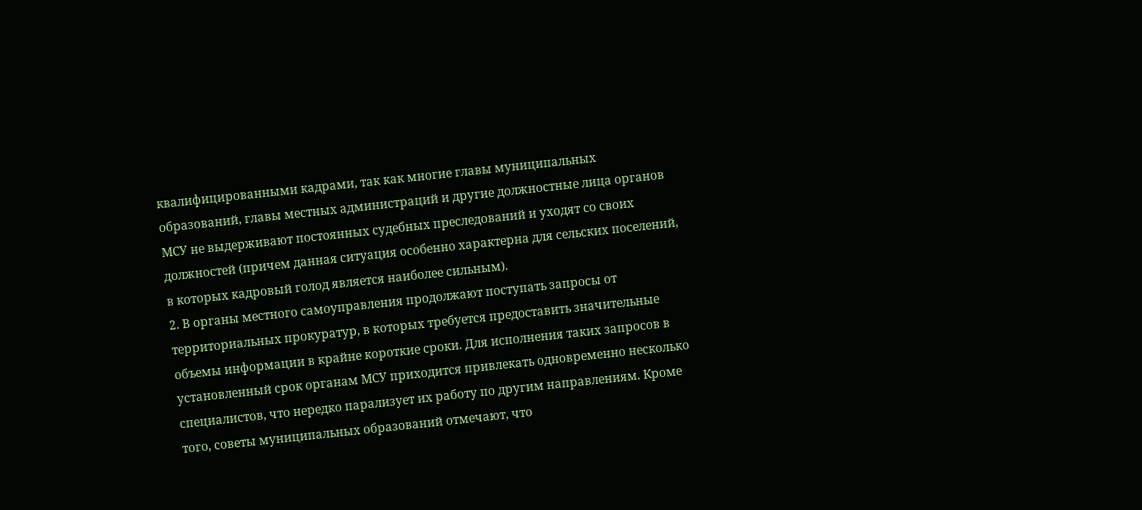квалифицированными кадрами, так как многие главы муниципальных образований, главы местных администраций и другие должностные лица органов МСУ не выдерживают постоянных судебных преследований и уходят со своих должностей (причем данная ситуация особенно характерна для сельских поселений, в которых кадровый голод является наиболее сильным).
2. В органы местного самоуправления продолжают поступать запросы от территориальных прокуратур, в которых требуется предоставить значительные объемы информации в крайне короткие сроки. Для исполнения таких запросов в установленный срок органам МСУ приходится привлекать одновременно несколько специалистов, что нередко парализует их работу по другим направлениям. Кроме того, советы муниципальных образований отмечают, что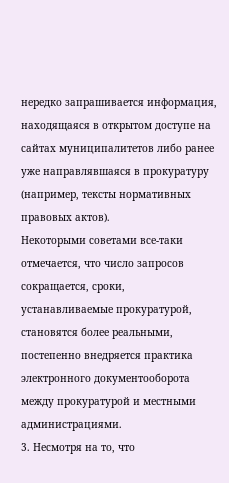нередко запрашивается информация, находящаяся в открытом доступе на сайтах муниципалитетов либо ранее уже направлявшаяся в прокуратуру (например, тексты нормативных правовых актов).
Некоторыми советами все-таки отмечается, что число запросов сокращается, сроки, устанавливаемые прокуратурой, становятся более реальными, постепенно внедряется практика электронного документооборота между прокуратурой и местными администрациями.
3. Несмотря на то, что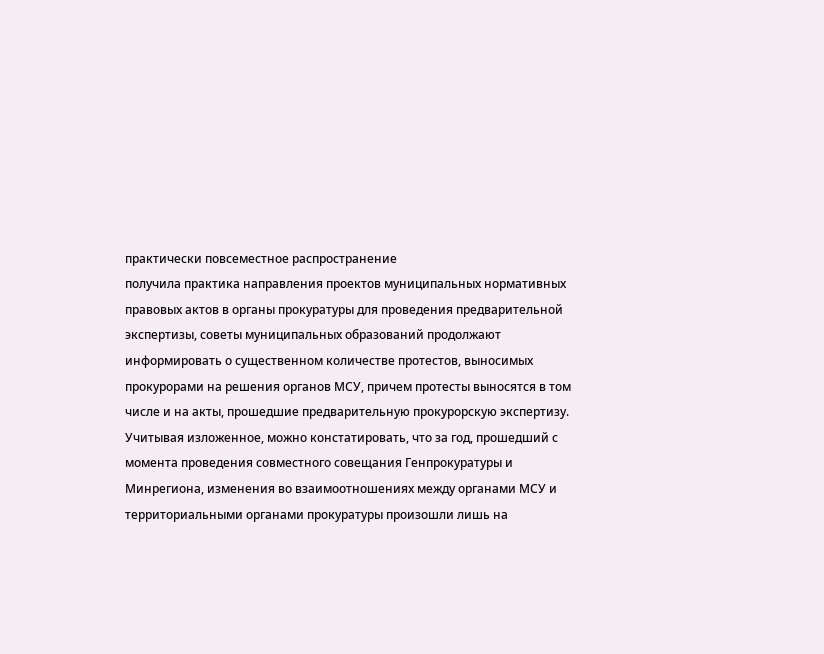практически повсеместное распространение
получила практика направления проектов муниципальных нормативных
правовых актов в органы прокуратуры для проведения предварительной экспертизы, советы муниципальных образований продолжают информировать о существенном количестве протестов, выносимых прокурорами на решения органов МСУ, причем протесты выносятся в том числе и на акты, прошедшие предварительную прокурорскую экспертизу.
Учитывая изложенное, можно констатировать, что за год, прошедший с момента проведения совместного совещания Генпрокуратуры и Минрегиона, изменения во взаимоотношениях между органами МСУ и территориальными органами прокуратуры произошли лишь на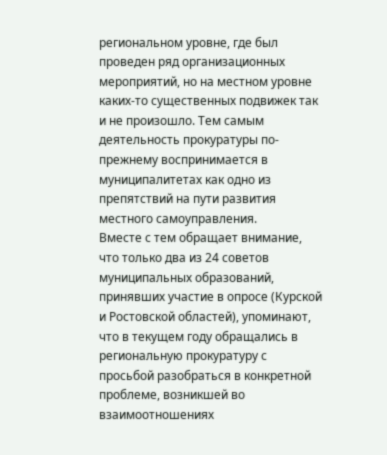региональном уровне, где был проведен ряд организационных мероприятий, но на местном уровне каких-то существенных подвижек так и не произошло. Тем самым деятельность прокуратуры по-прежнему воспринимается в муниципалитетах как одно из препятствий на пути развития местного самоуправления.
Вместе с тем обращает внимание, что только два из 24 советов муниципальных образований, принявших участие в опросе (Курской и Ростовской областей), упоминают, что в текущем году обращались в региональную прокуратуру с просьбой разобраться в конкретной проблеме, возникшей во взаимоотношениях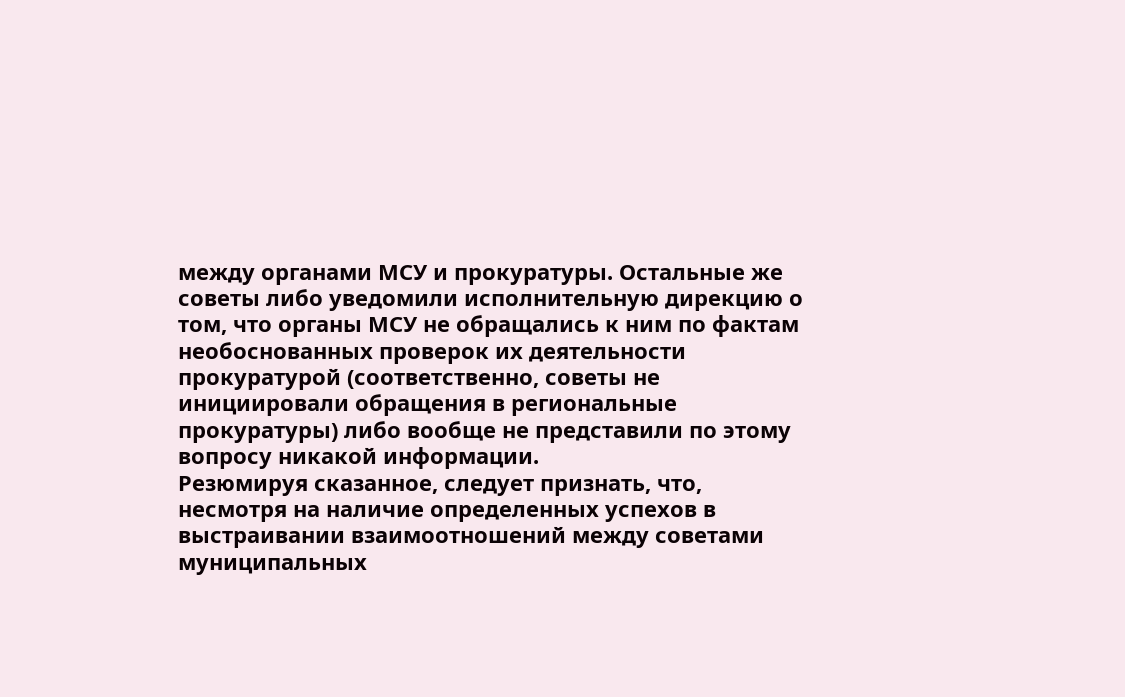между органами МСУ и прокуратуры. Остальные же советы либо уведомили исполнительную дирекцию о том, что органы МСУ не обращались к ним по фактам необоснованных проверок их деятельности прокуратурой (соответственно, советы не инициировали обращения в региональные прокуратуры) либо вообще не представили по этому вопросу никакой информации.
Резюмируя сказанное, следует признать, что, несмотря на наличие определенных успехов в выстраивании взаимоотношений между советами муниципальных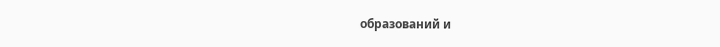образований и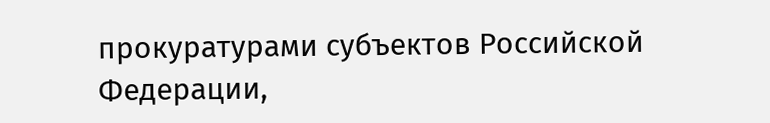прокуратурами субъектов Российской Федерации,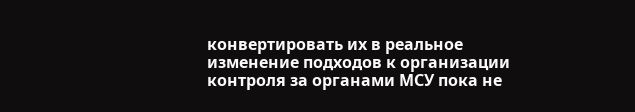конвертировать их в реальное изменение подходов к организации контроля за органами МСУ пока не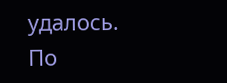удалось.
По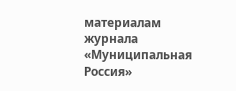материалам журнала «Муниципальная Россия»